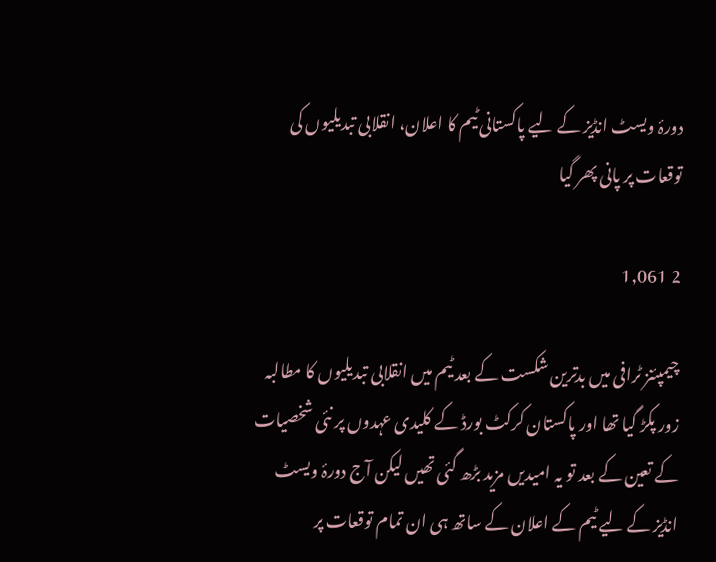دورۂ ویسٹ انڈیز کے لیے پاکستانی ٹیم کا اعلان، انقلابی تبدیلیوں کی توقعات پر پانی پھر گیا

2 1,061

چیمپئنز ٹرافی میں بدترین شکست کے بعد ٹیم میں انقلابی تبدیلیوں کا مطالبہ زور پکڑ گیا تھا اور پاکستان کرکٹ بورڈ کے کلیدی عہدوں پر نئی شخصیات کے تعین کے بعد تو یہ امیدیں مزید بڑھ گئی تھیں لیکن آج دورۂ ویسٹ انڈیز کے لیے ٹیم کے اعلان کے ساتھ ہی ان تمام توقعات پر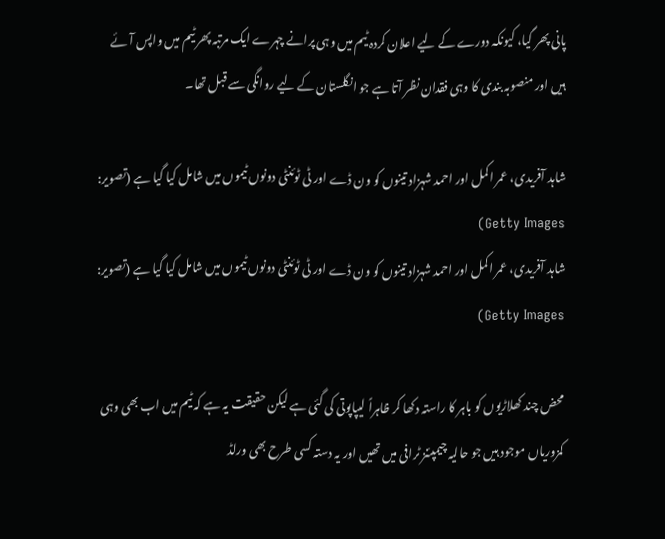پانی پھر گیا، کیونکہ دورے کے لیے اعلان کردہ ٹیم میں وہی پرانے چہرے ایک مرتبہ پھر ٹیم میں واپس آئے ہیں اور منصوبہ بندی کا وہی فقدان نظر آتا ہے جو انگلستان کے لیے روانگی سے قبل تھا۔

شاہد آفریدی، عمر اکمل اور احمد شہزاد تینوں کو ون ڈے اور ٹی ٹوئنٹی دونوں ٹیموں میں شامل کیا گیا ہے (تصویر: Getty Images)
شاہد آفریدی، عمر اکمل اور احمد شہزاد تینوں کو ون ڈے اور ٹی ٹوئنٹی دونوں ٹیموں میں شامل کیا گیا ہے (تصویر: Getty Images)

محض چند کھلاڑیوں کو باہر کا راستہ دکھا کر ظاہراً لیپاپوتی کی گئی ہے لیکن حقیقت یہ ہے کہ ٹیم میں اب بھی وہی کمزوریاں موجود ہیں جو حالیہ چیمپئنز ٹرافی میں تھیں اور یہ دستہ کسی طرح بھی ورلڈ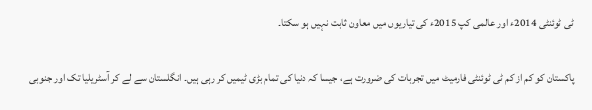ٹی ٹوئنٹی 2014ء اور عالمی کپ 2015ء کی تیاریوں میں معاون ثابت نہیں ہو سکتا۔

پاکستان کو کم از کم ٹی ٹوئنٹی فارمیٹ میں تجربات کی ضرورت ہے، جیسا کہ دنیا کی تمام بڑی ٹیمیں کر رہی ہیں۔ انگلستان سے لے کر آسٹریلیا تک اور جنوبی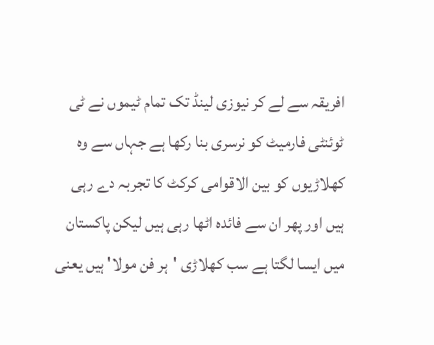افریقہ سے لے کر نیوزی لینڈ تک تمام ٹیموں نے ٹی ٹوئنٹی فارمیٹ کو نرسری بنا رکھا ہے جہاں سے وہ کھلاڑیوں کو بین الاقوامی کرکٹ کا تجربہ دے رہی ہیں اور پھر ان سے فائدہ اٹھا رہی ہیں لیکن پاکستان میں ایسا لگتا ہے سب کھلاڑی 'ہر فن مولا' ہیں یعنی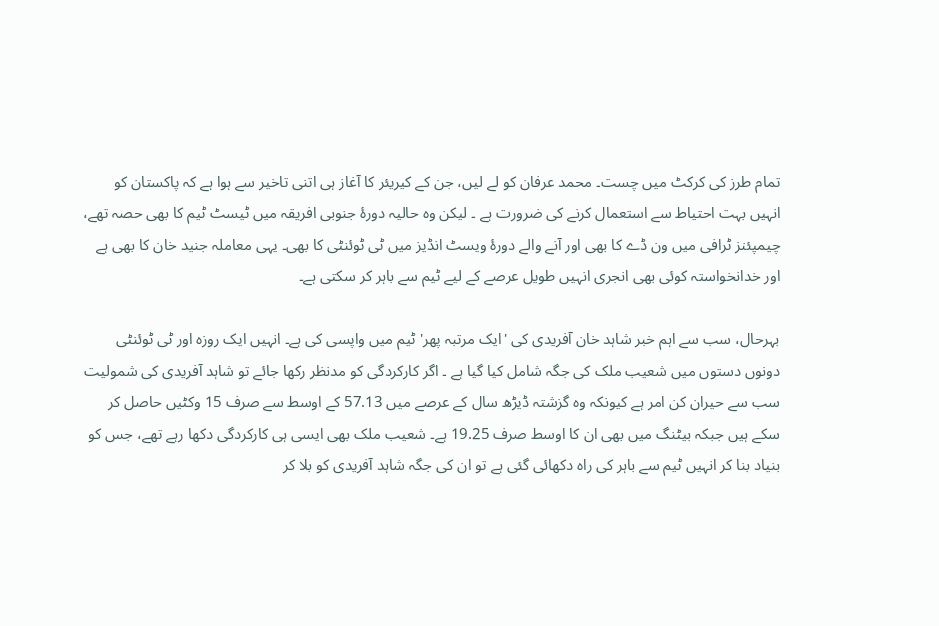تمام طرز کی کرکٹ میں چست۔ محمد عرفان کو لے لیں، جن کے کیریئر کا آغاز ہی اتنی تاخیر سے ہوا ہے کہ پاکستان کو انہیں بہت احتیاط سے استعمال کرنے کی ضرورت ہے ۔ لیکن وہ حالیہ دورۂ جنوبی افریقہ میں ٹیسٹ ٹیم کا بھی حصہ تھے، چیمپئنز ٹرافی میں ون ڈے کا بھی اور آنے والے دورۂ ویسٹ انڈیز میں ٹی ٹوئنٹی کا بھی۔ یہی معاملہ جنید خان کا بھی ہے اور خدانخواستہ کوئی بھی انجری انہیں طویل عرصے کے لیے ٹیم سے باہر کر سکتی ہے۔

بہرحال، سب سے اہم خبر شاہد خان آفریدی کی 'ایک مرتبہ پھر' ٹیم میں واپسی کی ہے۔ انہیں ایک روزہ اور ٹی ٹوئنٹی دونوں دستوں میں شعیب ملک کی جگہ شامل کیا گیا ہے ۔ اگر کارکردگی کو مدنظر رکھا جائے تو شاہد آفریدی کی شمولیت سب سے حیران کن امر ہے کیونکہ وہ گزشتہ ڈیڑھ سال کے عرصے میں 57.13 کے اوسط سے صرف 15 وکٹیں حاصل کر سکے ہیں جبکہ بیٹنگ میں بھی ان کا اوسط صرف 19.25 ہے۔ شعیب ملک بھی ایسی ہی کارکردگی دکھا رہے تھے، جس کو بنیاد بنا کر انہیں ٹیم سے باہر کی راہ دکھائی گئی ہے تو ان کی جگہ شاہد آفریدی کو بلا کر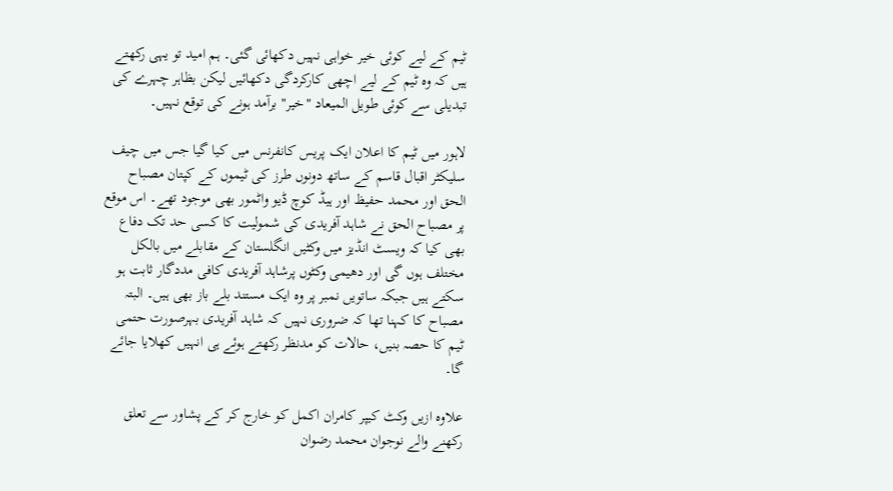ٹیم کے لیے کوئی خیر خواہی نہیں دکھائی گئی۔ ہم امید تو یہی رکھتے ہیں کہ وہ ٹیم کے لیے اچھی کارکردگی دکھائیں لیکن بظاہر چہرے کی تبدیلی سے کوئی طویل المیعاد "خیر" برآمد ہونے کی توقع نہیں۔

لاہور میں ٹیم کا اعلان ایک پریس کانفرنس میں کیا گیا جس میں چیف سلیکٹر اقبال قاسم کے ساتھ دونوں طرز کی ٹیموں کے کپتان مصباح الحق اور محمد حفیظ اور ہیڈ کوچ ڈیو واٹمور بھی موجود تھے۔ اس موقع پر مصباح الحق نے شاہد آفریدی کی شمولیت کا کسی حد تک دفاع بھی کیا کہ ویسٹ انڈیز میں وکٹیں انگلستان کے مقابلے میں بالکل مختلف ہوں گی اور دھیمی وکٹوں پرشاہد آفریدی کافی مددگار ثابت ہو سکتے ہیں جبکہ ساتویں نمبر پر وہ ایک مستند بلے باز بھی ہیں۔ البتہ مصباح کا کہنا تھا کہ ضروری نہیں کہ شاہد آفریدی بہرصورت حتمی ٹیم کا حصہ بنیں، حالات کو مدنظر رکھتے ہوئے ہی انہیں کھلایا جائے گا۔

علاوہ ازیں وکٹ کیپر کامران اکمل کو خارج کر کے پشاور سے تعلق رکھنے والے نوجوان محمد رضوان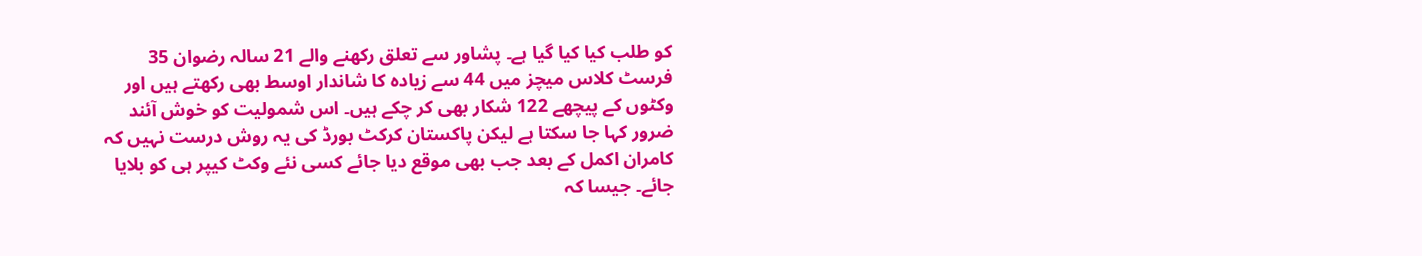کو طلب کیا کیا گیا ہے۔ پشاور سے تعلق رکھنے والے 21 سالہ رضوان 35 فرسٹ کلاس میچز میں 44 سے زیادہ کا شاندار اوسط بھی رکھتے ہیں اور وکٹوں کے پیچھے 122 شکار بھی کر چکے ہیں۔ اس شمولیت کو خوش آئند ضرور کہا جا سکتا ہے لیکن پاکستان کرکٹ بورڈ کی یہ روش درست نہیں کہ کامران اکمل کے بعد جب بھی موقع دیا جائے کسی نئے وکٹ کیپر ہی کو بلایا جائے۔ جیسا کہ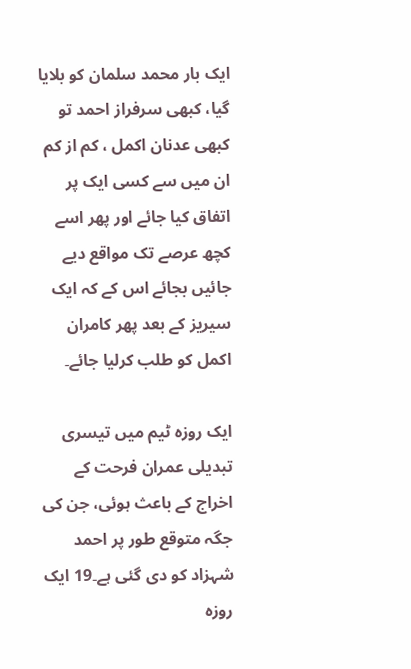ایک بار محمد سلمان کو بلایا گیا، کبھی سرفراز احمد تو کبھی عدنان اکمل ، کم از کم ان میں سے کسی ایک پر اتفاق کیا جائے اور پھر اسے کچھ عرصے تک مواقع دیے جائیں بجائے اس کے کہ ایک سیریز کے بعد پھر کامران اکمل کو طلب کرلیا جائے۔

ایک روزہ ٹیم میں تیسری تبدیلی عمران فرحت کے اخراج کے باعث ہوئی، جن کی جگہ متوقع طور پر احمد شہزاد کو دی گئی ہے۔19 ایک روزہ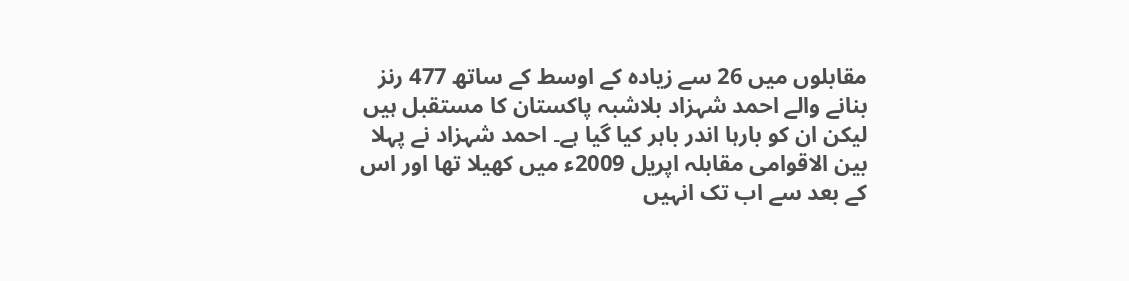مقابلوں میں 26 سے زیادہ کے اوسط کے ساتھ 477 رنز بنانے والے احمد شہزاد بلاشبہ پاکستان کا مستقبل ہیں لیکن ان کو بارہا اندر باہر کیا گیا ہے۔ احمد شہزاد نے پہلا بین الاقوامی مقابلہ اپریل 2009ء میں کھیلا تھا اور اس کے بعد سے اب تک انہیں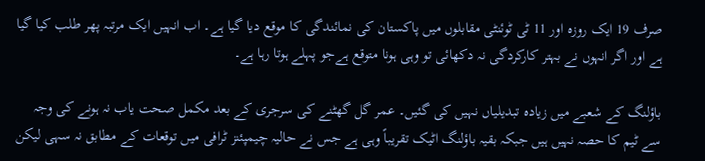صرف 19 ایک روزہ اور 11 ٹی ٹوئنٹی مقابلوں میں پاکستان کی نمائندگی کا موقع دیا گیا ہے۔ اب انہیں ایک مرتبہ پھر طلب کیا گیا ہے اور اگر انہوں نے بہتر کارکردگی نہ دکھائی تو وہی ہونا متوقع ہےجو پہلے ہوتا رہا ہے۔

باؤلنگ کے شعبے میں زیادہ تبدیلیاں نہیں کی گئیں۔ عمر گل گھٹنے کی سرجری کے بعد مکمل صحت یاب نہ ہونے کی وجہ سے ٹیم کا حصہ نہیں ہیں جبکہ بقیہ باؤلنگ اٹیک تقریباً وہی ہے جس نے حالیہ چیمپئنز ٹرافی میں توقعات کے مطابق نہ سہی لیکن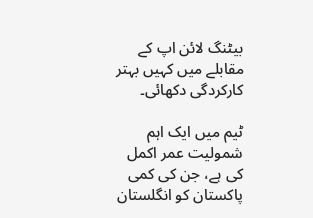بیٹنگ لائن اپ کے مقابلے میں کہیں بہتر کارکردگی دکھائی۔

ٹیم میں ایک اہم شمولیت عمر اکمل کی ہے، جن کی کمی پاکستان کو انگلستان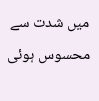میں شدت سے محسوس ہوئی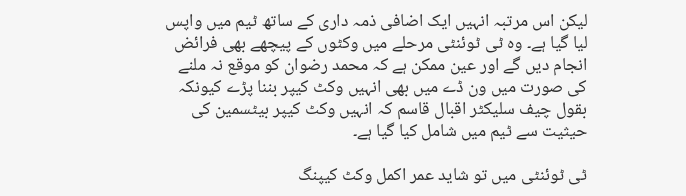لیکن اس مرتبہ انہیں ایک اضافی ذمہ داری کے ساتھ ٹیم میں واپس لیا گیا ہے۔ وہ ٹی ٹوئنٹی مرحلے میں وکٹوں کے پیچھے بھی فرائض انجام دیں گے اور عین ممکن ہے کہ محمد رضوان کو موقع نہ ملنے کی صورت میں ون ڈے میں بھی انہیں وکٹ کیپر بننا پڑے کیونکہ بقول چیف سلیکٹر اقبال قاسم کہ انہیں وکٹ کیپر بیٹسمین کی حیثیت سے ٹیم میں شامل کیا گیا ہے۔

ٹی ٹوئنٹی میں تو شاید عمر اکمل وکٹ کیپنگ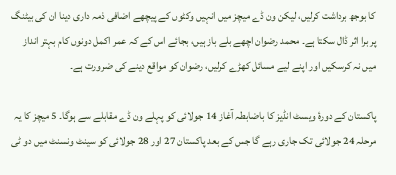کا بوجھ برداشت کرلیں، لیکن ون ڈے میچز میں انہیں وکٹوں کے پیچھے اضافی ذمہ داری دینا ان کی بیٹنگ پر برا اثر ڈال سکتا ہے۔ محمد رضوان اچھے بلے باز ہیں، بجائے اس کے کہ عمر اکمل دونوں کام بہتر انداز میں نہ کرسکیں اور اپنے لیے مسائل کھڑے کرلیں، رضوان کو مواقع دینے کی ضرورت ہے۔

پاکستان کے دورۂ ویسٹ انڈیز کا باضابطہ آغاز 14 جولائی کو پہلے ون ڈے مقابلے سے ہوگا۔ 5 میچز کا یہ مرحلہ 24 جولائی تک جاری رہے گا جس کے بعد پاکستان 27 اور 28 جولائی کو سینٹ ونسنٹ میں دو ٹی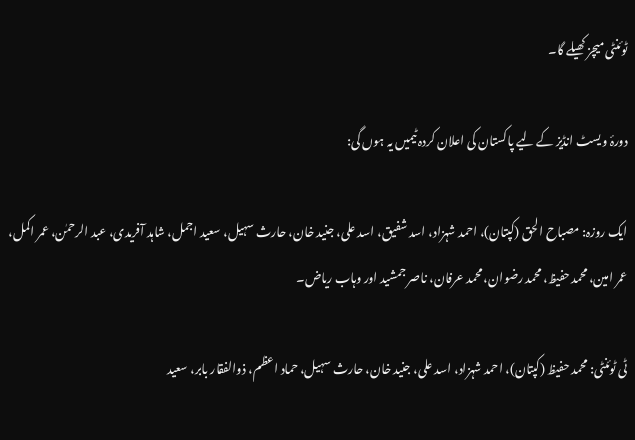ٹوئنٹی میچز کھیلے گا۔

دورۂ ویسٹ انڈیز کے لیے پاکستان کی اعلان کردہ ٹیمیں یہ ہوں گی:

ایک روزہ: مصباح الحق (کپتان)، احمد شہزاد، اسد شفیق، اسد علی، جنید خان، حارث سہیل، سعید اجمل، شاہد آفریدی، عبد الرحمٰن، عمر اکمل، عمر امین، محمد حفیظ، محمد رضوان، محمد عرفان، ناصر جمشید اور وہاب ریاض۔

ٹی ٹوئنٹی: محمد حفیظ (کپتان)، احمد شہزاد، اسد علی، جنید خان، حارث سہیل، حماد اعظم، ذوالفقار بابر، سعید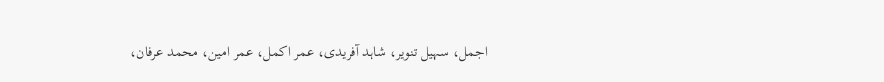اجمل، سہیل تنویر، شاہد آفریدی، عمر اکمل، عمر امین، محمد عرفان،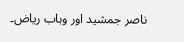ناصر جمشید اور وہاب ریاض۔